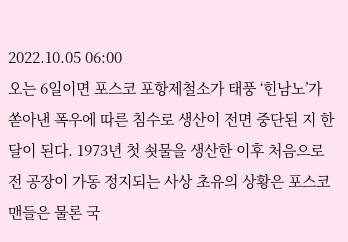2022.10.05 06:00
오는 6일이면 포스코 포항제철소가 태풍 ‘힌남노’가 쏟아낸 폭우에 따른 침수로 생산이 전면 중단된 지 한 달이 된다. 1973년 첫 쇳물을 생산한 이후 처음으로 전 공장이 가동 정지되는 사상 초유의 상황은 포스코맨들은 물론 국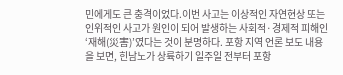민에게도 큰 충격이었다.이번 사고는 이상적인 자연현상 또는 인위적인 사고가 원인이 되어 발생하는 사회적·경제적 피해인 ‘재해(災害)’였다는 것이 분명하다. 포항 지역 언론 보도 내용을 보면, 힌남노가 상륙하기 일주일 전부터 포항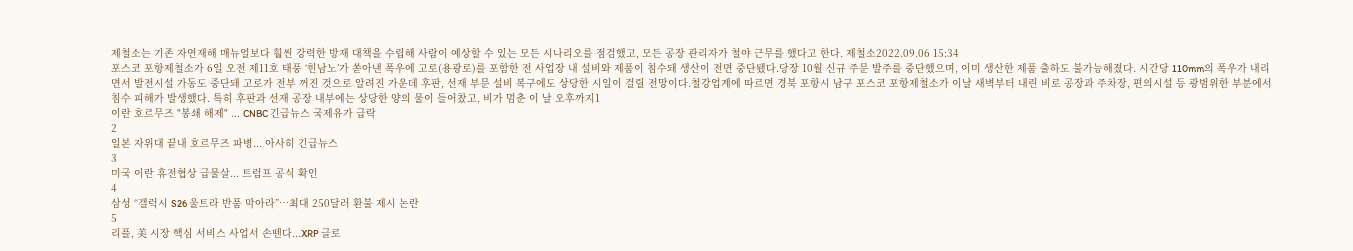제철소는 기존 자연재해 매뉴얼보다 훨씬 강력한 방재 대책을 수립해 사람이 예상할 수 있는 모든 시나리오를 점검했고, 모든 공장 관리자가 철야 근무를 했다고 한다. 제철소2022.09.06 15:34
포스코 포항제철소가 6일 오전 제11호 태풍 ‘힌남노’가 쏟아낸 폭우에 고로(용광로)를 포함한 전 사업장 내 설비와 제품이 침수돼 생산이 전면 중단됐다.당장 10월 신규 주문 발주를 중단했으며, 이미 생산한 제품 출하도 불가능해졌다. 시간당 110mm의 폭우가 내리면서 발전시설 가동도 중단돼 고로가 전부 꺼진 것으로 알려진 가운데 후판, 선재 부문 설비 복구에도 상당한 시일이 걸릴 전망이다.철강업계에 따르면 경북 포항시 남구 포스코 포항제철소가 이날 새벽부터 내린 비로 공장과 주차장, 편의시설 등 광범위한 부분에서 침수 피해가 발생했다. 특히 후판과 선재 공장 내부에는 상당한 양의 물이 들어찼고, 비가 멈춘 이 날 오후까지1
이란 호르무즈 "봉쇄 해제" ... CNBC 긴급뉴스 국제유가 급락
2
일본 자위대 끝내 호르무즈 파병... 아사히 긴급뉴스
3
미국 이란 휴전협상 급물살... 트럼프 공식 확인
4
삼성 “갤럭시 S26 울트라 반품 막아라”…최대 250달러 환불 제시 논란
5
리플, 美 시장 핵심 서비스 사업서 손뗀다...XRP 글로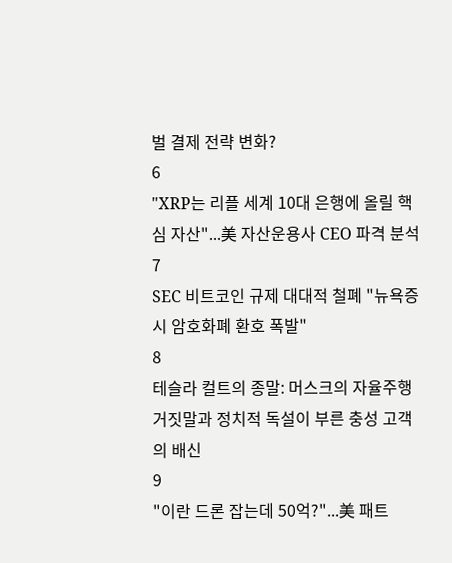벌 결제 전략 변화?
6
"XRP는 리플 세계 10대 은행에 올릴 핵심 자산"...美 자산운용사 CEO 파격 분석
7
SEC 비트코인 규제 대대적 철폐 "뉴욕증시 암호화폐 환호 폭발"
8
테슬라 컬트의 종말: 머스크의 자율주행 거짓말과 정치적 독설이 부른 충성 고객의 배신
9
"이란 드론 잡는데 50억?"...美 패트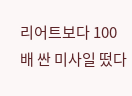리어트보다 100배 싼 미사일 떴다